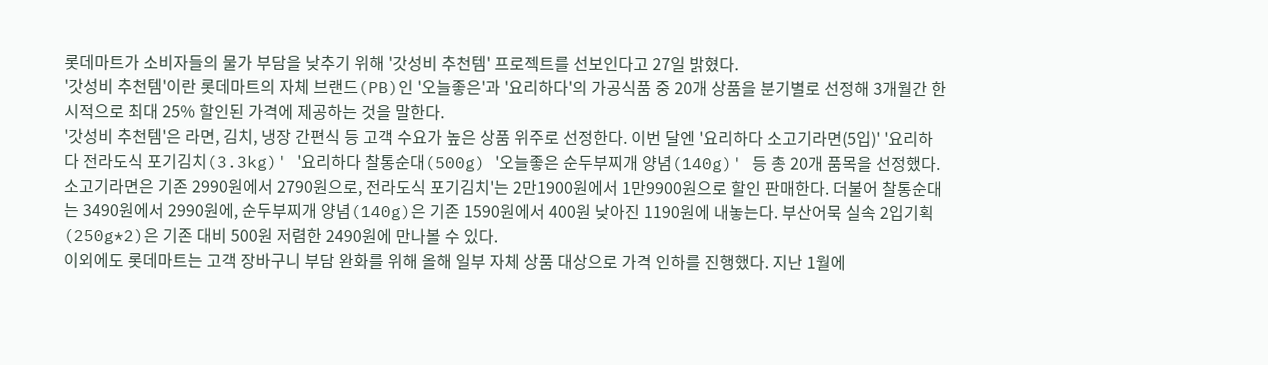롯데마트가 소비자들의 물가 부담을 낮추기 위해 '갓성비 추천템' 프로젝트를 선보인다고 27일 밝혔다.
'갓성비 추천템'이란 롯데마트의 자체 브랜드(PB)인 '오늘좋은'과 '요리하다'의 가공식품 중 20개 상품을 분기별로 선정해 3개월간 한시적으로 최대 25% 할인된 가격에 제공하는 것을 말한다.
'갓성비 추천템'은 라면, 김치, 냉장 간편식 등 고객 수요가 높은 상품 위주로 선정한다. 이번 달엔 '요리하다 소고기라면(5입)' '요리하다 전라도식 포기김치(3.3kg)' '요리하다 찰통순대(500g) '오늘좋은 순두부찌개 양념(140g)' 등 총 20개 품목을 선정했다.
소고기라면은 기존 2990원에서 2790원으로, 전라도식 포기김치'는 2만1900원에서 1만9900원으로 할인 판매한다. 더불어 찰통순대는 3490원에서 2990원에, 순두부찌개 양념(140g)은 기존 1590원에서 400원 낮아진 1190원에 내놓는다. 부산어묵 실속 2입기획(250g*2)은 기존 대비 500원 저렴한 2490원에 만나볼 수 있다.
이외에도 롯데마트는 고객 장바구니 부담 완화를 위해 올해 일부 자체 상품 대상으로 가격 인하를 진행했다. 지난 1월에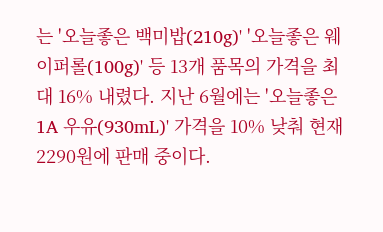는 '오늘좋은 백미밥(210g)' '오늘좋은 웨이퍼롤(100g)' 등 13개 품목의 가격을 최대 16% 내렸다. 지난 6월에는 '오늘좋은 1A 우유(930mL)' 가격을 10% 낮춰 현재 2290원에 판매 중이다.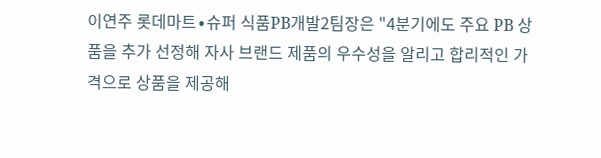이연주 롯데마트∙슈퍼 식품PB개발2팀장은 "4분기에도 주요 PB 상품을 추가 선정해 자사 브랜드 제품의 우수성을 알리고 합리적인 가격으로 상품을 제공해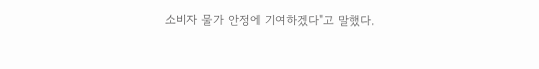소비자 물가 안정에 기여하겠다"고 말했다.